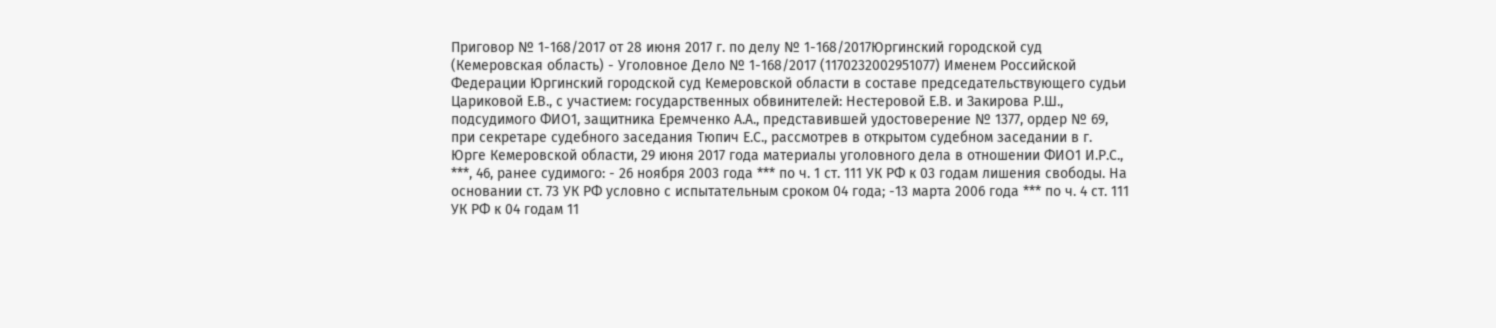Приговор № 1-168/2017 от 28 июня 2017 г. по делу № 1-168/2017Юргинский городской суд (Кемеровская область) - Уголовное Дело № 1-168/2017 (1170232002951077) Именем Российской Федерации Юргинский городской суд Кемеровской области в составе председательствующего судьи Цариковой Е.В., с участием: государственных обвинителей: Нестеровой Е.В. и Закирова Р.Ш., подсудимого ФИО1, защитника Еремченко А.А., представившей удостоверение № 1377, ордер № 69, при секретаре судебного заседания Тюпич Е.С., рассмотрев в открытом судебном заседании в г. Юрге Кемеровской области, 29 июня 2017 года материалы уголовного дела в отношении ФИО1 И.Р.С., ***, 46, ранее судимого: - 26 ноября 2003 года *** по ч. 1 ст. 111 УК РФ к 03 годам лишения свободы. На основании ст. 73 УК РФ условно с испытательным сроком 04 года; -13 марта 2006 года *** по ч. 4 ст. 111 УК РФ к 04 годам 11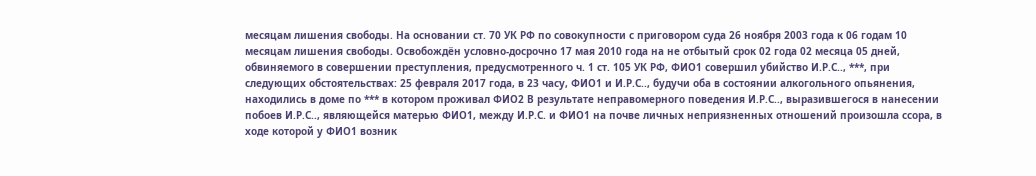месяцам лишения свободы. На основании ст. 70 УК РФ по совокупности с приговором суда 26 ноября 2003 года к 06 годам 10 месяцам лишения свободы. Освобождён условно-досрочно 17 мая 2010 года на не отбытый срок 02 года 02 месяца 05 дней, обвиняемого в совершении преступления, предусмотренного ч. 1 ст. 105 УК РФ, ФИО1 совершил убийство И.Р.С.., ***, при следующих обстоятельствах: 25 февраля 2017 года, в 23 часу, ФИО1 и И.Р.С.., будучи оба в состоянии алкогольного опьянения, находились в доме по *** в котором проживал ФИО2 В результате неправомерного поведения И.Р.С.., выразившегося в нанесении побоев И.Р.С.., являющейся матерью ФИО1, между И.Р.С. и ФИО1 на почве личных неприязненных отношений произошла ссора, в ходе которой у ФИО1 возник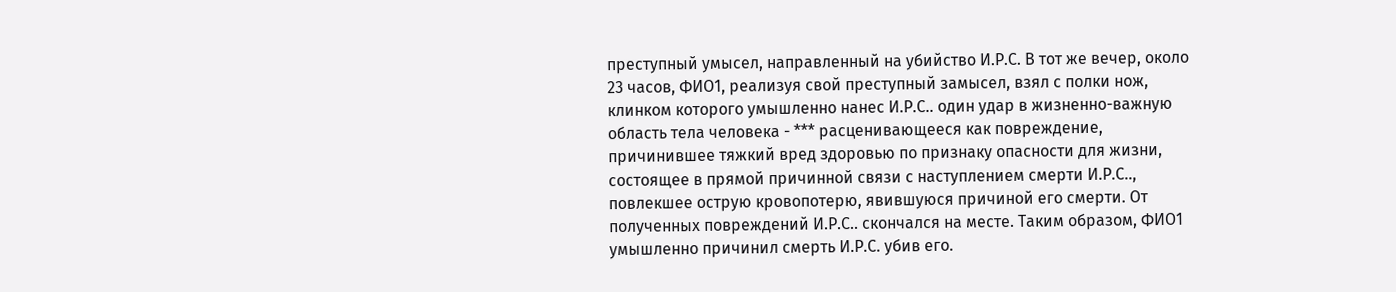преступный умысел, направленный на убийство И.Р.С. В тот же вечер, около 23 часов, ФИО1, реализуя свой преступный замысел, взял с полки нож, клинком которого умышленно нанес И.Р.С.. один удар в жизненно-важную область тела человека - *** расценивающееся как повреждение, причинившее тяжкий вред здоровью по признаку опасности для жизни, состоящее в прямой причинной связи с наступлением смерти И.Р.С.., повлекшее острую кровопотерю, явившуюся причиной его смерти. От полученных повреждений И.Р.С.. скончался на месте. Таким образом, ФИО1 умышленно причинил смерть И.Р.С. убив его.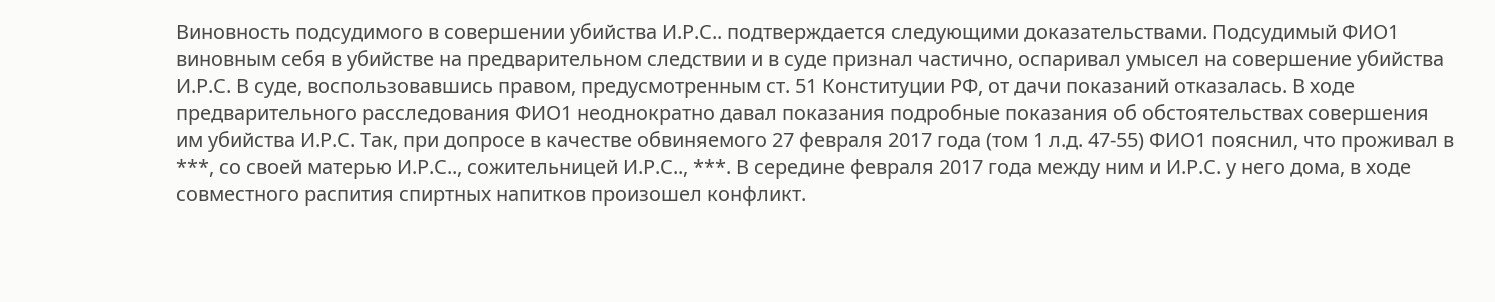Виновность подсудимого в совершении убийства И.Р.С.. подтверждается следующими доказательствами. Подсудимый ФИО1 виновным себя в убийстве на предварительном следствии и в суде признал частично, оспаривал умысел на совершение убийства И.Р.С. В суде, воспользовавшись правом, предусмотренным ст. 51 Конституции РФ, от дачи показаний отказалась. В ходе предварительного расследования ФИО1 неоднократно давал показания подробные показания об обстоятельствах совершения им убийства И.Р.С. Так, при допросе в качестве обвиняемого 27 февраля 2017 года (том 1 л.д. 47-55) ФИО1 пояснил, что проживал в ***, со своей матерью И.Р.С.., сожительницей И.Р.С.., ***. В середине февраля 2017 года между ним и И.Р.С. у него дома, в ходе совместного распития спиртных напитков произошел конфликт.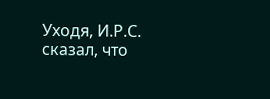Уходя, И.Р.С. сказал, что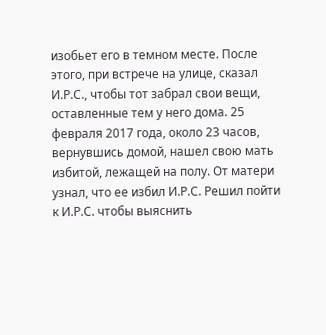изобьет его в темном месте. После этого, при встрече на улице, сказал И.Р.С., чтобы тот забрал свои вещи, оставленные тем у него дома. 25 февраля 2017 года, около 23 часов, вернувшись домой, нашел свою мать избитой, лежащей на полу. От матери узнал, что ее избил И.Р.С. Решил пойти к И.Р.С. чтобы выяснить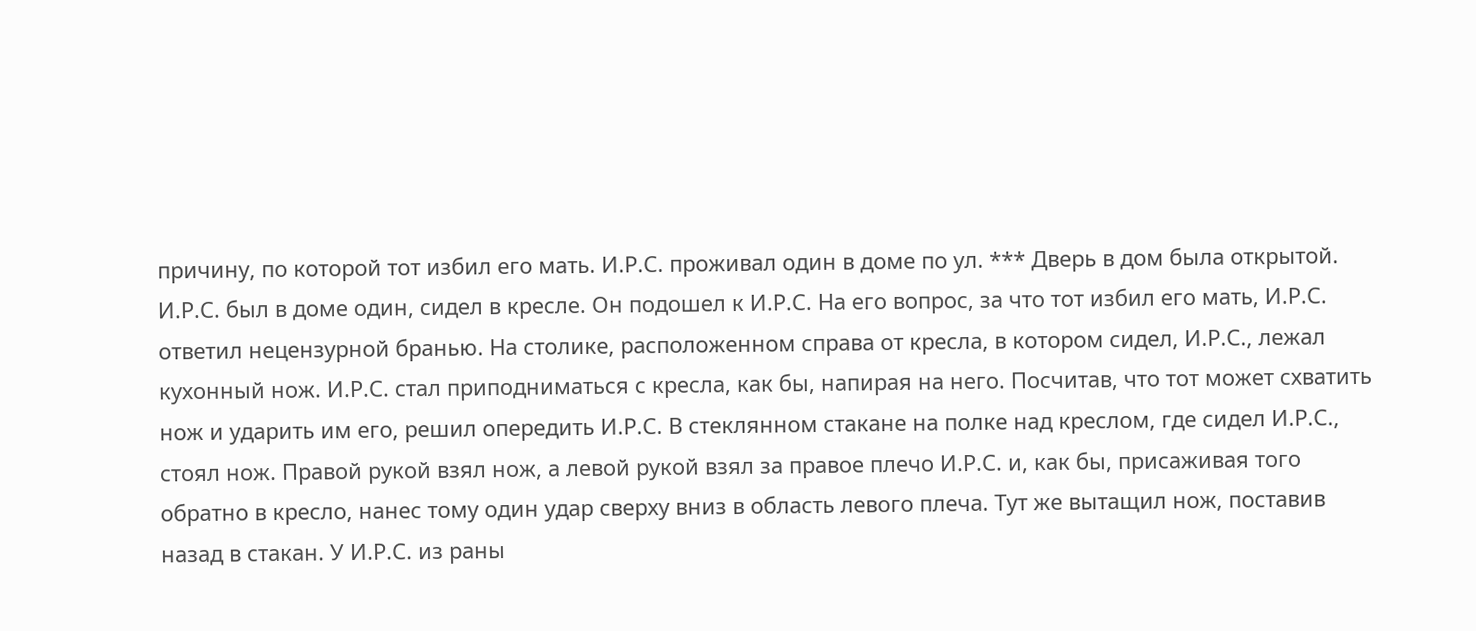причину, по которой тот избил его мать. И.Р.С. проживал один в доме по ул. *** Дверь в дом была открытой. И.Р.С. был в доме один, сидел в кресле. Он подошел к И.Р.С. На его вопрос, за что тот избил его мать, И.Р.С. ответил нецензурной бранью. На столике, расположенном справа от кресла, в котором сидел, И.Р.С., лежал кухонный нож. И.Р.С. стал приподниматься с кресла, как бы, напирая на него. Посчитав, что тот может схватить нож и ударить им его, решил опередить И.Р.С. В стеклянном стакане на полке над креслом, где сидел И.Р.С., стоял нож. Правой рукой взял нож, а левой рукой взял за правое плечо И.Р.С. и, как бы, присаживая того обратно в кресло, нанес тому один удар сверху вниз в область левого плеча. Тут же вытащил нож, поставив назад в стакан. У И.Р.С. из раны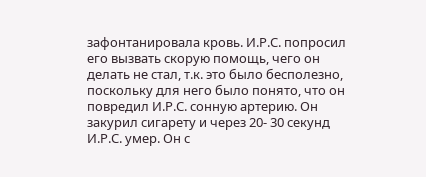зафонтанировала кровь. И.Р.С. попросил его вызвать скорую помощь, чего он делать не стал, т.к. это было бесполезно, поскольку для него было понято, что он повредил И.Р.С. сонную артерию. Он закурил сигарету и через 20- 30 секунд И.Р.С. умер. Он с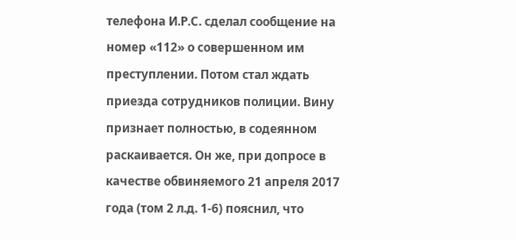телефона И.Р.С. сделал сообщение на номер «112» о совершенном им преступлении. Потом стал ждать приезда сотрудников полиции. Вину признает полностью, в содеянном раскаивается. Он же, при допросе в качестве обвиняемого 21 апреля 2017 года (том 2 л.д. 1-6) пояснил, что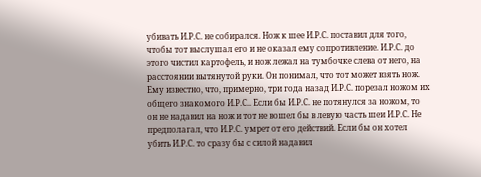убивать И.Р.С. не собирался. Нож к шее И.Р.С. поставил для того, чтобы тот выслушал его и не оказал ему сопротивление. И.Р.С. до этого чистил картофель, и нож лежал на тумбочке слева от него, на расстоянии вытянутой руки. Он понимал, что тот может взять нож. Ему известно, что, примерно, три года назад И.Р.С. порезал ножом их общего знакомого И.Р.С.. Если бы И.Р.С. не потянулся за ножом, то он не надавил на нож и тот не вошел бы в левую часть шеи И.Р.С. Не предполагал, что И.Р.С. умрет от его действий. Если бы он хотел убить И.Р.С. то сразу бы с силой надавил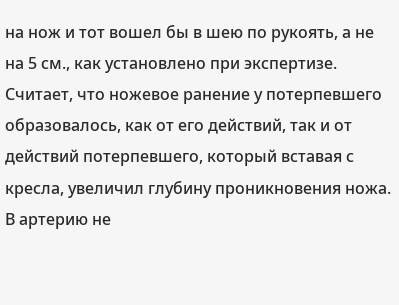на нож и тот вошел бы в шею по рукоять, а не на 5 см., как установлено при экспертизе. Считает, что ножевое ранение у потерпевшего образовалось, как от его действий, так и от действий потерпевшего, который вставая с кресла, увеличил глубину проникновения ножа. В артерию не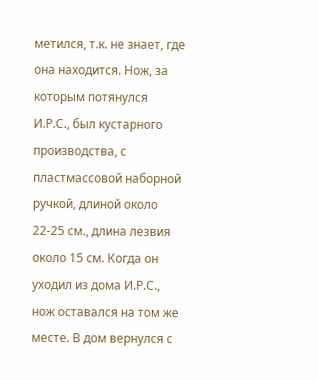метился, т.к. не знает, где она находится. Нож, за которым потянулся И.Р.С., был кустарного производства, с пластмассовой наборной ручкой, длиной около 22-25 см., длина лезвия около 15 см. Когда он уходил из дома И.Р.С., нож оставался на том же месте. В дом вернулся с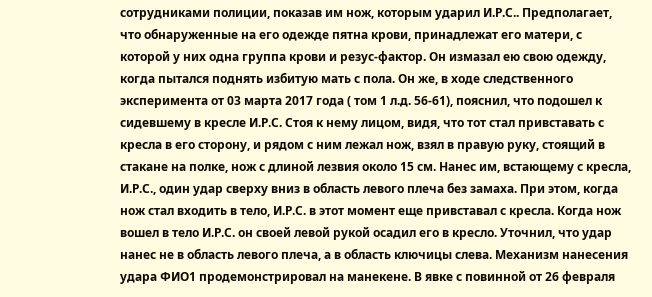сотрудниками полиции, показав им нож, которым ударил И.Р.С.. Предполагает, что обнаруженные на его одежде пятна крови, принадлежат его матери, с которой у них одна группа крови и резус-фактор. Он измазал ею свою одежду, когда пытался поднять избитую мать с пола. Он же, в ходе следственного эксперимента от 03 марта 2017 года ( том 1 л.д. 56-61), пояснил, что подошел к сидевшему в кресле И.Р.С. Стоя к нему лицом, видя, что тот стал привставать с кресла в его сторону, и рядом с ним лежал нож, взял в правую руку, стоящий в стакане на полке, нож с длиной лезвия около 15 см. Нанес им, встающему с кресла, И.Р.С., один удар сверху вниз в область левого плеча без замаха. При этом, когда нож стал входить в тело, И.Р.С. в этот момент еще привставал с кресла. Когда нож вошел в тело И.Р.С. он своей левой рукой осадил его в кресло. Уточнил, что удар нанес не в область левого плеча, а в область ключицы слева. Механизм нанесения удара ФИО1 продемонстрировал на манекене. В явке с повинной от 26 февраля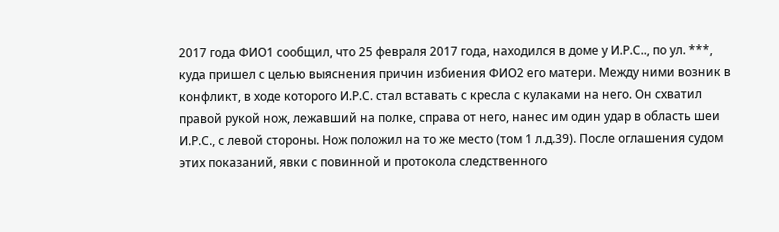2017 года ФИО1 сообщил, что 25 февраля 2017 года, находился в доме у И.Р.С.., по ул. ***, куда пришел с целью выяснения причин избиения ФИО2 его матери. Между ними возник в конфликт, в ходе которого И.Р.С. стал вставать с кресла с кулаками на него. Он схватил правой рукой нож, лежавший на полке, справа от него, нанес им один удар в область шеи И.Р.С., с левой стороны. Нож положил на то же место (том 1 л.д.39). После оглашения судом этих показаний, явки с повинной и протокола следственного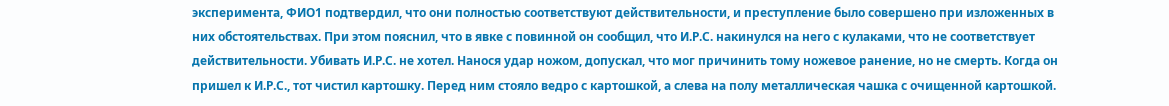эксперимента, ФИО1 подтвердил, что они полностью соответствуют действительности, и преступление было совершено при изложенных в них обстоятельствах. При этом пояснил, что в явке с повинной он сообщил, что И.Р.С. накинулся на него с кулаками, что не соответствует действительности. Убивать И.Р.С. не хотел. Нанося удар ножом, допускал, что мог причинить тому ножевое ранение, но не смерть. Когда он пришел к И.Р.С., тот чистил картошку. Перед ним стояло ведро с картошкой, а слева на полу металлическая чашка с очищенной картошкой.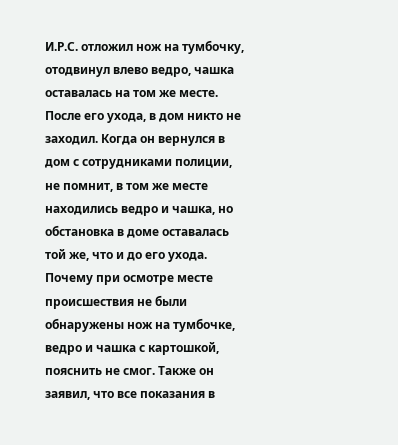И.Р.С. отложил нож на тумбочку, отодвинул влево ведро, чашка оставалась на том же месте. После его ухода, в дом никто не заходил. Когда он вернулся в дом с сотрудниками полиции, не помнит, в том же месте находились ведро и чашка, но обстановка в доме оставалась той же, что и до его ухода. Почему при осмотре месте происшествия не были обнаружены нож на тумбочке, ведро и чашка с картошкой, пояснить не смог. Также он заявил, что все показания в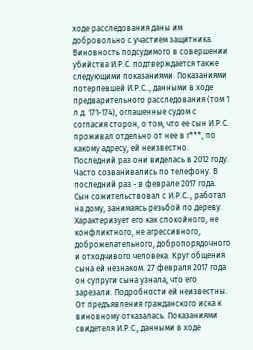ходе расследования даны им добровольно с участием защитника. Виновность подсудимого в совершении убийства И.Р.С. подтверждается также следующими показаниями. Показаниями потерпевшей И.Р.С.., данными в ходе предварительного расследования (том 1 л.д. 171-174), оглашенные судом с согласия сторон, о том, что ее сын И.Р.С. проживал отдельно от нее в г***, по какому адресу, ей неизвестно. Последний раз они виделась в 2012 году. Часто созванивались по телефону. В последний раз - в феврале 2017 года. Сын сожительствовал с И.Р.С.., работал на дому, занимаясь резьбой по дереву. Характеризует его как спокойного, не конфликтного, не агрессивного, доброжелательного, добропорядочного и отходчивого человека. Круг общения сына ей незнаком. 27 февраля 2017 года он супруги сына узнала, что его зарезали. Подробности ей неизвестны. От предъявления гражданского иска к виновному отказалась. Показаниями свидетеля И.Р.С., данными в ходе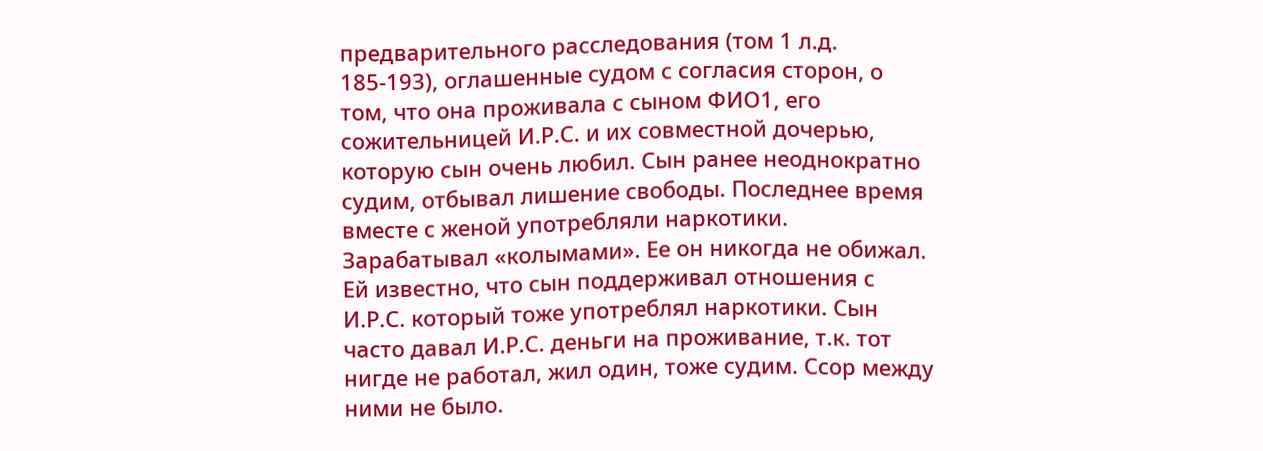предварительного расследования (том 1 л.д. 185-193), оглашенные судом с согласия сторон, о том, что она проживала с сыном ФИО1, его сожительницей И.Р.С. и их совместной дочерью, которую сын очень любил. Сын ранее неоднократно судим, отбывал лишение свободы. Последнее время вместе с женой употребляли наркотики. Зарабатывал «колымами». Ее он никогда не обижал. Ей известно, что сын поддерживал отношения с И.Р.С. который тоже употреблял наркотики. Сын часто давал И.Р.С. деньги на проживание, т.к. тот нигде не работал, жил один, тоже судим. Ссор между ними не было.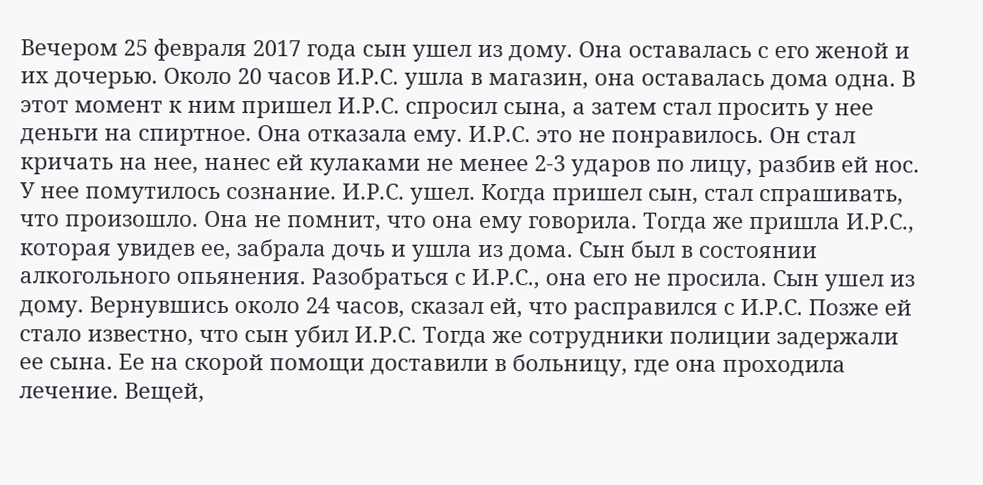Вечером 25 февраля 2017 года сын ушел из дому. Она оставалась с его женой и их дочерью. Около 20 часов И.Р.С. ушла в магазин, она оставалась дома одна. В этот момент к ним пришел И.Р.С. спросил сына, а затем стал просить у нее деньги на спиртное. Она отказала ему. И.Р.С. это не понравилось. Он стал кричать на нее, нанес ей кулаками не менее 2-3 ударов по лицу, разбив ей нос. У нее помутилось сознание. И.Р.С. ушел. Когда пришел сын, стал спрашивать, что произошло. Она не помнит, что она ему говорила. Тогда же пришла И.Р.С., которая увидев ее, забрала дочь и ушла из дома. Сын был в состоянии алкогольного опьянения. Разобраться с И.Р.С., она его не просила. Сын ушел из дому. Вернувшись около 24 часов, сказал ей, что расправился с И.Р.С. Позже ей стало известно, что сын убил И.Р.С. Тогда же сотрудники полиции задержали ее сына. Ее на скорой помощи доставили в больницу, где она проходила лечение. Вещей,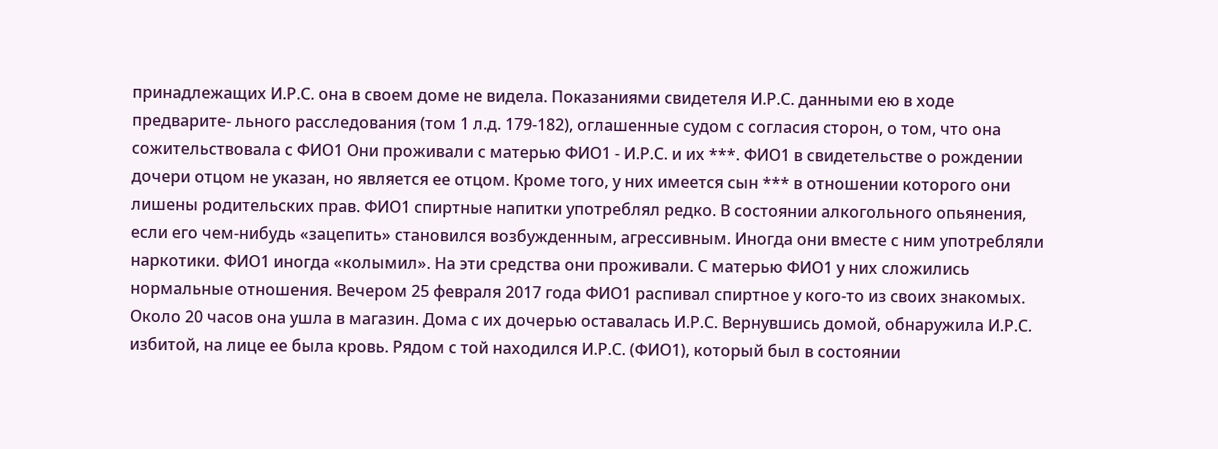принадлежащих И.Р.С. она в своем доме не видела. Показаниями свидетеля И.Р.С. данными ею в ходе предварите- льного расследования (том 1 л.д. 179-182), оглашенные судом с согласия сторон, о том, что она сожительствовала с ФИО1 Они проживали с матерью ФИО1 - И.Р.С. и их ***. ФИО1 в свидетельстве о рождении дочери отцом не указан, но является ее отцом. Кроме того, у них имеется сын *** в отношении которого они лишены родительских прав. ФИО1 спиртные напитки употреблял редко. В состоянии алкогольного опьянения, если его чем-нибудь «зацепить» становился возбужденным, агрессивным. Иногда они вместе с ним употребляли наркотики. ФИО1 иногда «колымил». На эти средства они проживали. С матерью ФИО1 у них сложились нормальные отношения. Вечером 25 февраля 2017 года ФИО1 распивал спиртное у кого-то из своих знакомых. Около 20 часов она ушла в магазин. Дома с их дочерью оставалась И.Р.С. Вернувшись домой, обнаружила И.Р.С. избитой, на лице ее была кровь. Рядом с той находился И.Р.С. (ФИО1), который был в состоянии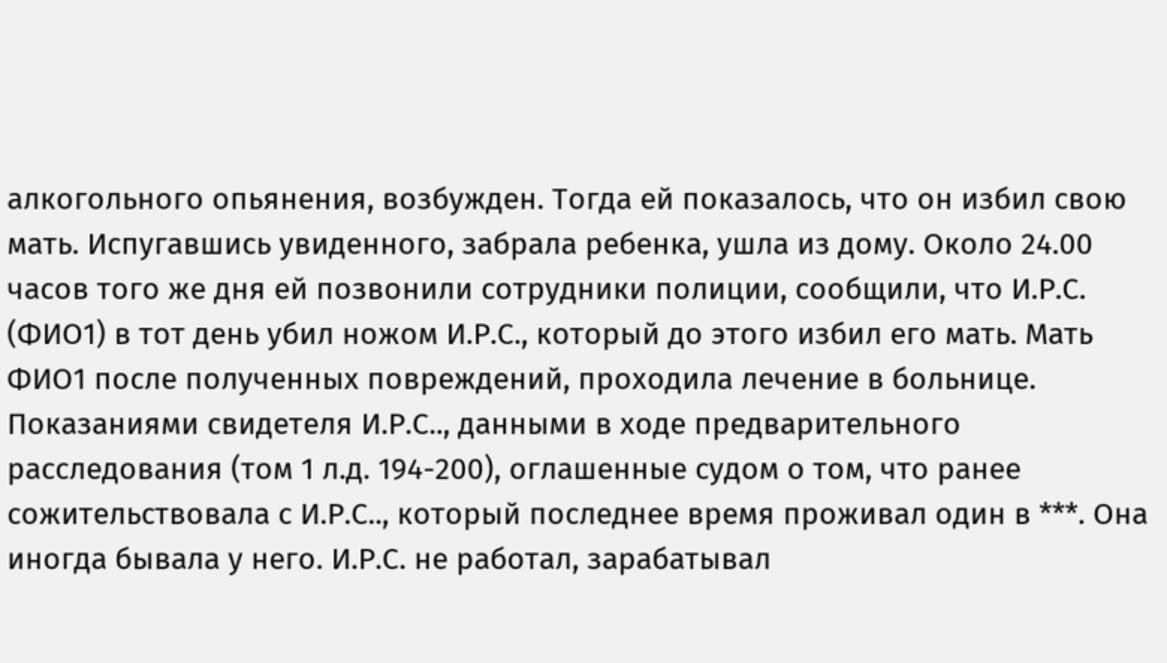алкогольного опьянения, возбужден. Тогда ей показалось, что он избил свою мать. Испугавшись увиденного, забрала ребенка, ушла из дому. Около 24.00 часов того же дня ей позвонили сотрудники полиции, сообщили, что И.Р.С. (ФИО1) в тот день убил ножом И.Р.С., который до этого избил его мать. Мать ФИО1 после полученных повреждений, проходила лечение в больнице. Показаниями свидетеля И.Р.С.., данными в ходе предварительного расследования (том 1 л.д. 194-200), оглашенные судом о том, что ранее сожительствовала с И.Р.С.., который последнее время проживал один в ***. Она иногда бывала у него. И.Р.С. не работал, зарабатывал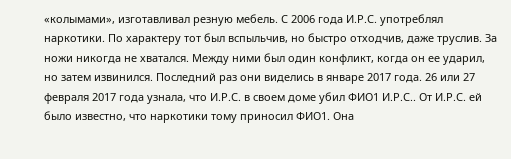«колымами», изготавливал резную мебель. С 2006 года И.Р.С. употреблял наркотики. По характеру тот был вспыльчив, но быстро отходчив, даже труслив. За ножи никогда не хватался. Между ними был один конфликт, когда он ее ударил, но затем извинился. Последний раз они виделись в январе 2017 года. 26 или 27 февраля 2017 года узнала, что И.Р.С. в своем доме убил ФИО1 И.Р.С.. От И.Р.С. ей было известно, что наркотики тому приносил ФИО1. Она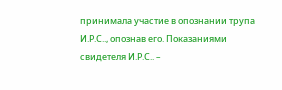принимала участие в опознании трупа И.Р.С.., опознав его. Показаниями свидетеля И.Р.С.. –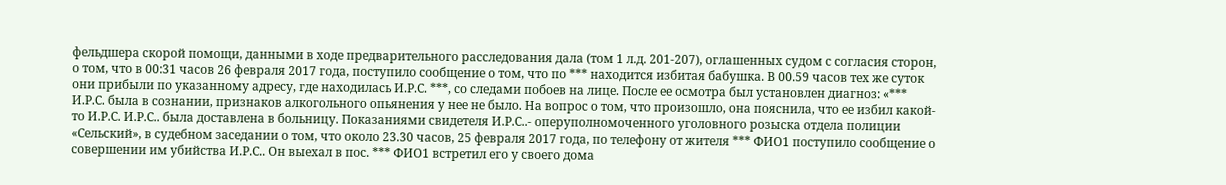фельдшера скорой помощи, данными в ходе предварительного расследования дала (том 1 л.д. 201-207), оглашенных судом с согласия сторон, о том, что в 00:31 часов 26 февраля 2017 года, поступило сообщение о том, что по *** находится избитая бабушка. В 00.59 часов тех же суток они прибыли по указанному адресу, где находилась И.Р.С. ***, со следами побоев на лице. После ее осмотра был установлен диагноз: «*** И.Р.С. была в сознании, признаков алкогольного опьянения у нее не было. На вопрос о том, что произошло, она пояснила, что ее избил какой- то И.Р.С. И.Р.С.. была доставлена в больницу. Показаниями свидетеля И.Р.С..- оперуполномоченного уголовного розыска отдела полиции «Сельский», в судебном заседании о том, что около 23.30 часов, 25 февраля 2017 года, по телефону от жителя *** ФИО1 поступило сообщение о совершении им убийства И.Р.С.. Он выехал в пос. *** ФИО1 встретил его у своего дома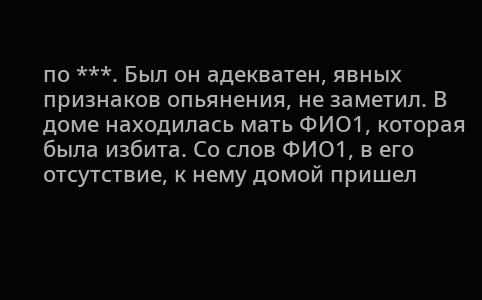по ***. Был он адекватен, явных признаков опьянения, не заметил. В доме находилась мать ФИО1, которая была избита. Со слов ФИО1, в его отсутствие, к нему домой пришел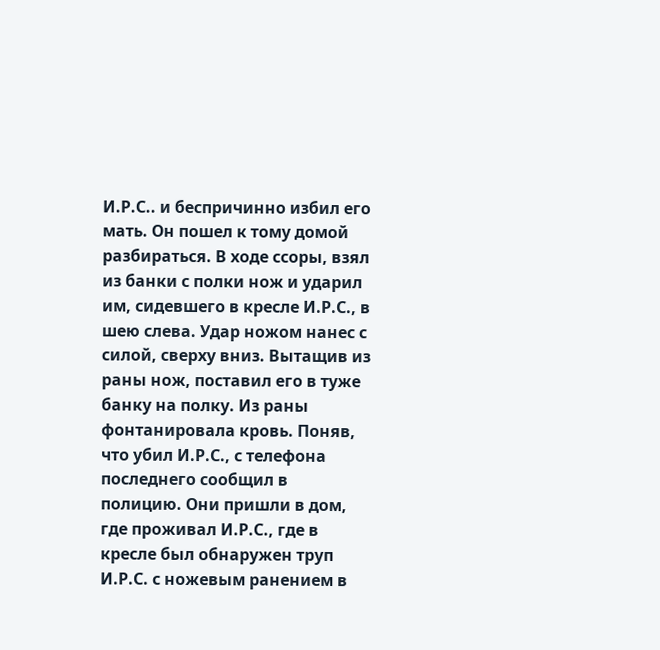И.Р.С.. и беспричинно избил его мать. Он пошел к тому домой разбираться. В ходе ссоры, взял из банки с полки нож и ударил им, сидевшего в кресле И.Р.С., в шею слева. Удар ножом нанес с силой, сверху вниз. Вытащив из раны нож, поставил его в туже банку на полку. Из раны фонтанировала кровь. Поняв, что убил И.Р.С., с телефона последнего сообщил в полицию. Они пришли в дом, где проживал И.Р.С., где в кресле был обнаружен труп И.Р.С. с ножевым ранением в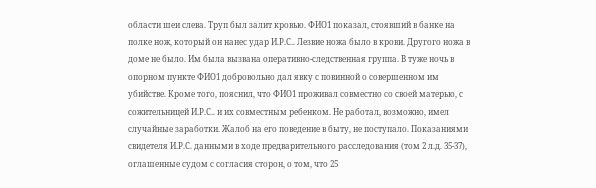области шеи слева. Труп был залит кровью. ФИО1 показал, стоявший в банке на полке нож, который он нанес удар И.Р.С.. Лезвие ножа было в крови. Другого ножа в доме не было. Им была вызвана оперативно-следственная группа. В туже ночь в опорном пункте ФИО1 добровольно дал явку с повинной о совершенном им убийстве. Кроме того, пояснил, что ФИО1 проживал совместно со своей матерью, с сожительницей И.Р.С.. и их совместным ребенком. Не работал, возможно, имел случайные заработки. Жалоб на его поведение в быту, не поступало. Показаниями свидетеля И.Р.С. данными в ходе предварительного расследования (том 2 л.д. 35-37), оглашенные судом с согласия сторон, о том, что 25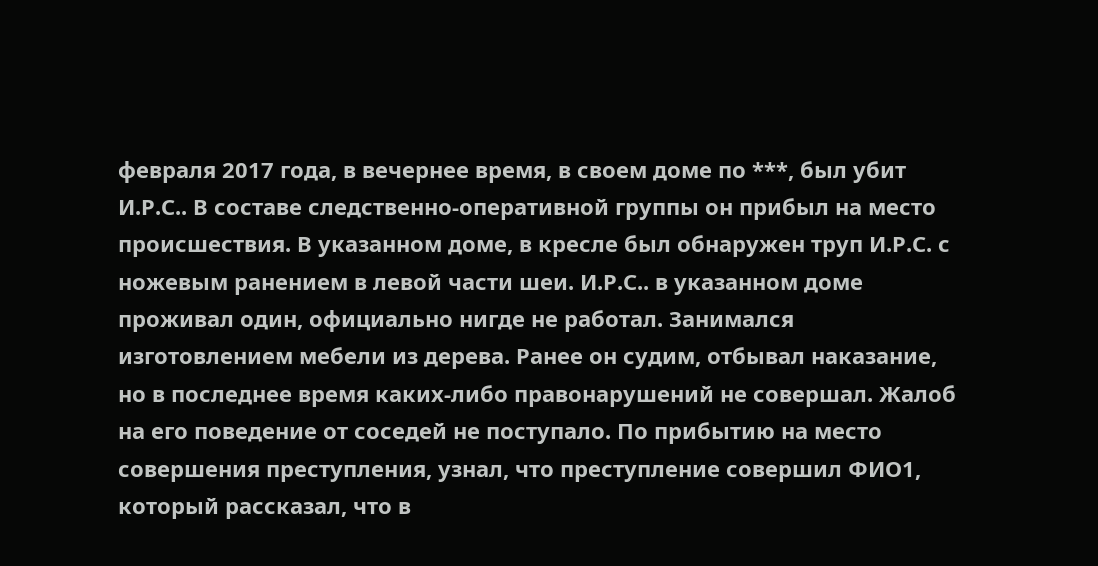февраля 2017 года, в вечернее время, в своем доме по ***, был убит И.Р.С.. В составе следственно-оперативной группы он прибыл на место происшествия. В указанном доме, в кресле был обнаружен труп И.Р.С. с ножевым ранением в левой части шеи. И.Р.С.. в указанном доме проживал один, официально нигде не работал. Занимался изготовлением мебели из дерева. Ранее он судим, отбывал наказание, но в последнее время каких-либо правонарушений не совершал. Жалоб на его поведение от соседей не поступало. По прибытию на место совершения преступления, узнал, что преступление совершил ФИО1, который рассказал, что в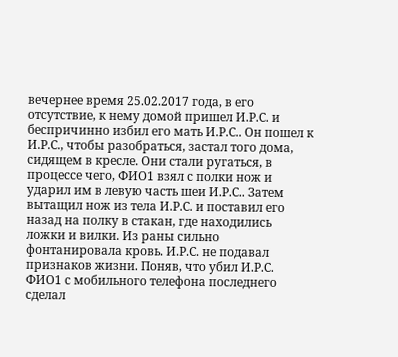вечернее время 25.02.2017 года, в его отсутствие, к нему домой пришел И.Р.С. и беспричинно избил его мать И.Р.С.. Он пошел к И.Р.С., чтобы разобраться, застал того дома, сидящем в кресле. Они стали ругаться, в процессе чего, ФИО1 взял с полки нож и ударил им в левую часть шеи И.Р.С.. Затем вытащил нож из тела И.Р.С. и поставил его назад на полку в стакан, где находились ложки и вилки. Из раны сильно фонтанировала кровь. И.Р.С. не подавал признаков жизни. Поняв, что убил И.Р.С. ФИО1 с мобильного телефона последнего сделал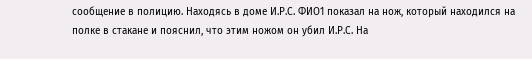сообщение в полицию. Находясь в доме И.Р.С. ФИО1 показал на нож, который находился на полке в стакане и пояснил, что этим ножом он убил И.Р.С. На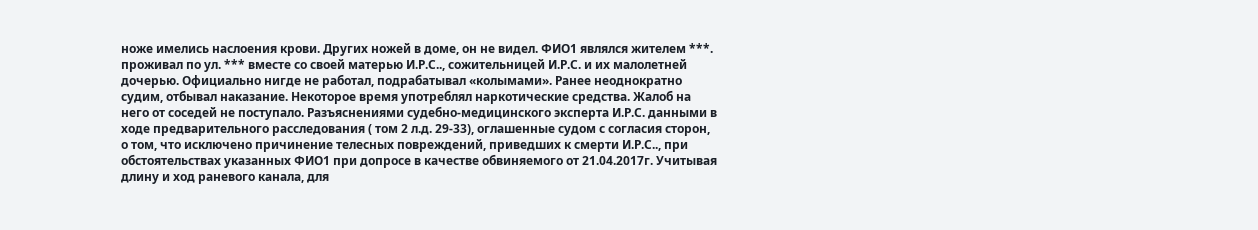ноже имелись наслоения крови. Других ножей в доме, он не видел. ФИО1 являлся жителем ***. проживал по ул. *** вместе со своей матерью И.Р.С.., сожительницей И.Р.С. и их малолетней дочерью. Официально нигде не работал, подрабатывал «колымами». Ранее неоднократно судим, отбывал наказание. Некоторое время употреблял наркотические средства. Жалоб на него от соседей не поступало. Разъяснениями судебно-медицинского эксперта И.Р.С. данными в ходе предварительного расследования ( том 2 л.д. 29-33), оглашенные судом с согласия сторон, о том, что исключено причинение телесных повреждений, приведших к смерти И.Р.С.., при обстоятельствах указанных ФИО1 при допросе в качестве обвиняемого от 21.04.2017г. Учитывая длину и ход раневого канала, для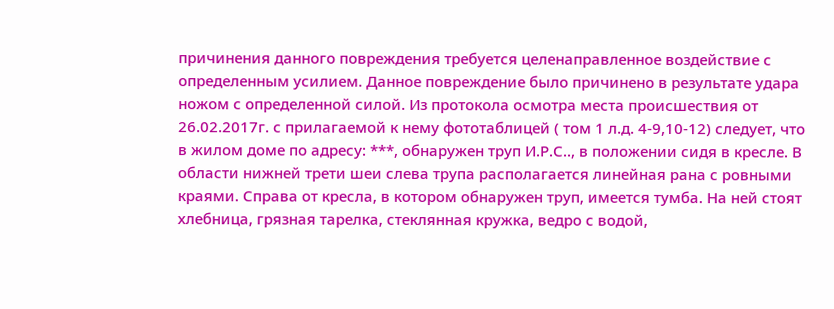причинения данного повреждения требуется целенаправленное воздействие с определенным усилием. Данное повреждение было причинено в результате удара ножом с определенной силой. Из протокола осмотра места происшествия от 26.02.2017г. с прилагаемой к нему фототаблицей ( том 1 л.д. 4-9,10-12) следует, что в жилом доме по адресу: ***, обнаружен труп И.Р.С.., в положении сидя в кресле. В области нижней трети шеи слева трупа располагается линейная рана с ровными краями. Справа от кресла, в котором обнаружен труп, имеется тумба. На ней стоят хлебница, грязная тарелка, стеклянная кружка, ведро с водой,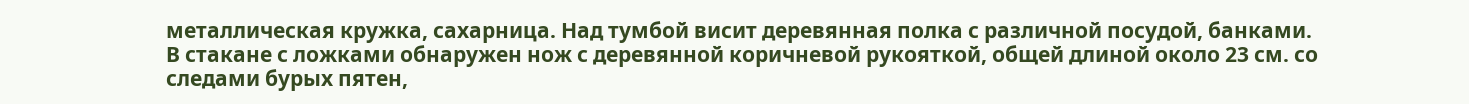металлическая кружка, сахарница. Над тумбой висит деревянная полка с различной посудой, банками. В стакане с ложками обнаружен нож с деревянной коричневой рукояткой, общей длиной около 23 см. со следами бурых пятен,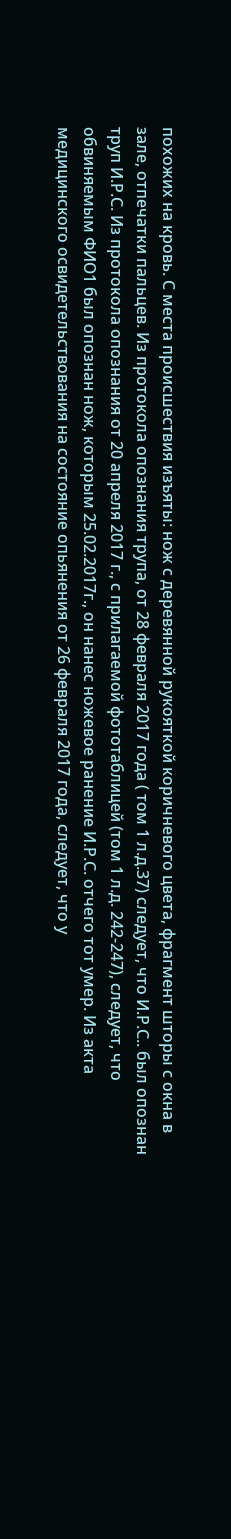похожих на кровь. С места происшествия изъяты: нож с деревянной рукояткой коричневого цвета, фрагмент шторы с окна в зале, отпечатки пальцев. Из протокола опознания трупа, от 28 февраля 2017 года ( том 1 л.д.37) следует, что И.Р.С.. был опознан труп И.Р.С. Из протокола опознания от 20 апреля 2017 г., с прилагаемой фототаблицей (том 1 л.д. 242-247), следует, что обвиняемым ФИО1 был опознан нож, которым 25.02.2017г., он нанес ножевое ранение И.Р.С. отчего тот умер. Из акта медицинского освидетельствования на состояние опьянения от 26 февраля 2017 года, следует, что у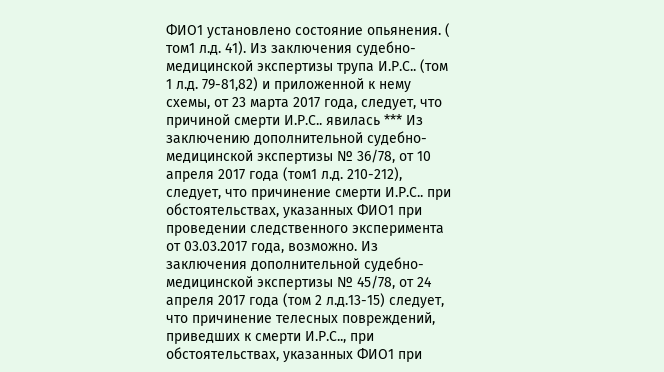ФИО1 установлено состояние опьянения. ( том1 л.д. 41). Из заключения судебно-медицинской экспертизы трупа И.Р.С.. (том 1 л.д. 79-81,82) и приложенной к нему схемы, от 23 марта 2017 года, следует, что причиной смерти И.Р.С.. явилась *** Из заключению дополнительной судебно-медицинской экспертизы № 36/78, от 10 апреля 2017 года (том1 л.д. 210-212), следует, что причинение смерти И.Р.С.. при обстоятельствах, указанных ФИО1 при проведении следственного эксперимента от 03.03.2017 года, возможно. Из заключения дополнительной судебно-медицинской экспертизы № 45/78, от 24 апреля 2017 года (том 2 л.д.13-15) следует, что причинение телесных повреждений, приведших к смерти И.Р.С.., при обстоятельствах, указанных ФИО1 при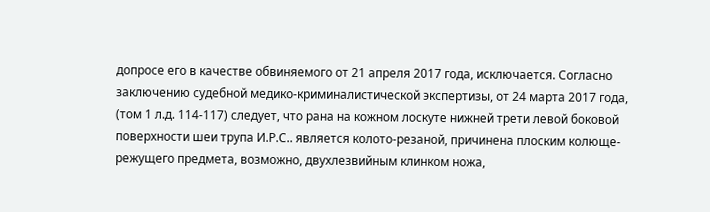допросе его в качестве обвиняемого от 21 апреля 2017 года, исключается. Согласно заключению судебной медико-криминалистической экспертизы, от 24 марта 2017 года, (том 1 л.д. 114-117) следует, что рана на кожном лоскуте нижней трети левой боковой поверхности шеи трупа И.Р.С.. является колото-резаной, причинена плоским колюще-режущего предмета, возможно, двухлезвийным клинком ножа,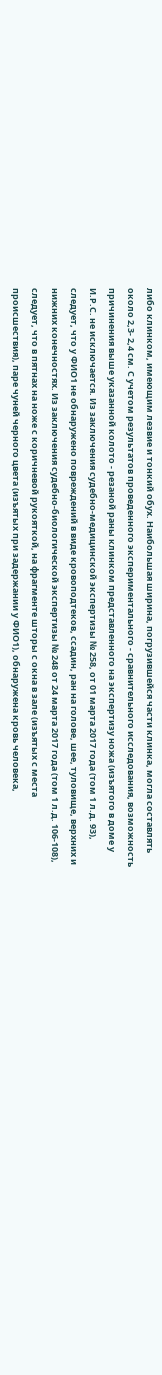либо клинком, имеющим лезвие и тонкий обух. Наибольшая ширина, погрузившейся части клинка, могла составлять около 2,3- 2,4 см. С учетом результатов проведенного экспериментального - сравнительного исследования, возможность причинения выше указанной колото - резаной раны клинком представленного на экспертизу ножа (изъятого в доме у И.Р.С. не исключается. Из заключения судебно-медицинской экспертизы № 258, от 01 марта 2017 года (том 1 л.д. 93), следует, что у ФИО1 не обнаружено повреждений в виде кровоподтеков, ссадин, ран на голове, шее, туловище, верхних и нижних конечностях. Из заключения судебно-биологической экспертизы № 248 от 24 марта 2017 года (том 1 л.д. 106-108), следует, что в пятнах на ноже с коричневой рукояткой, на фрагменте шторы с окна в зале (изъятых с места происшествия), паре чуней черного цвета (изъятых при задержании у ФИО1), обнаружена кровь человека,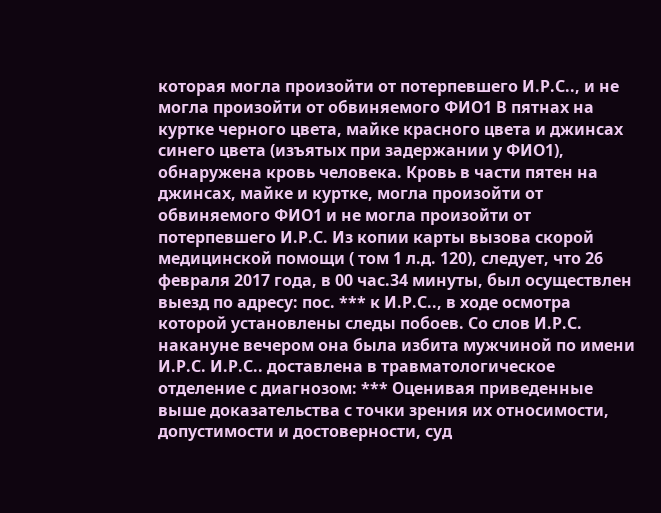которая могла произойти от потерпевшего И.Р.С.., и не могла произойти от обвиняемого ФИО1 В пятнах на куртке черного цвета, майке красного цвета и джинсах синего цвета (изъятых при задержании у ФИО1), обнаружена кровь человека. Кровь в части пятен на джинсах, майке и куртке, могла произойти от обвиняемого ФИО1 и не могла произойти от потерпевшего И.Р.С. Из копии карты вызова скорой медицинской помощи ( том 1 л.д. 120), следует, что 26 февраля 2017 года, в 00 час.34 минуты, был осуществлен выезд по адресу: пос. *** к И.Р.С.., в ходе осмотра которой установлены следы побоев. Со слов И.Р.С. накануне вечером она была избита мужчиной по имени И.Р.С. И.Р.С.. доставлена в травматологическое отделение с диагнозом: *** Оценивая приведенные выше доказательства с точки зрения их относимости, допустимости и достоверности, суд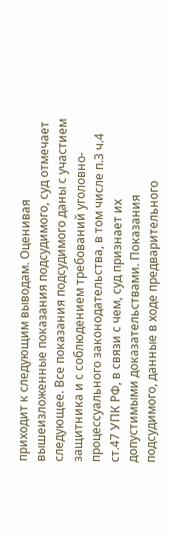приходит к следующим выводам. Оценивая вышеизложенные показания подсудимого, суд отмечает следующее. Все показания подсудимого даны с участием защитника и с соблюдением требований уголовно-процессуального законодательства, в том числе п.3 ч.4 ст.47 УПК РФ, в связи с чем, суд признает их допустимыми доказательствами. Показания подсудимого, данные в ходе предварительного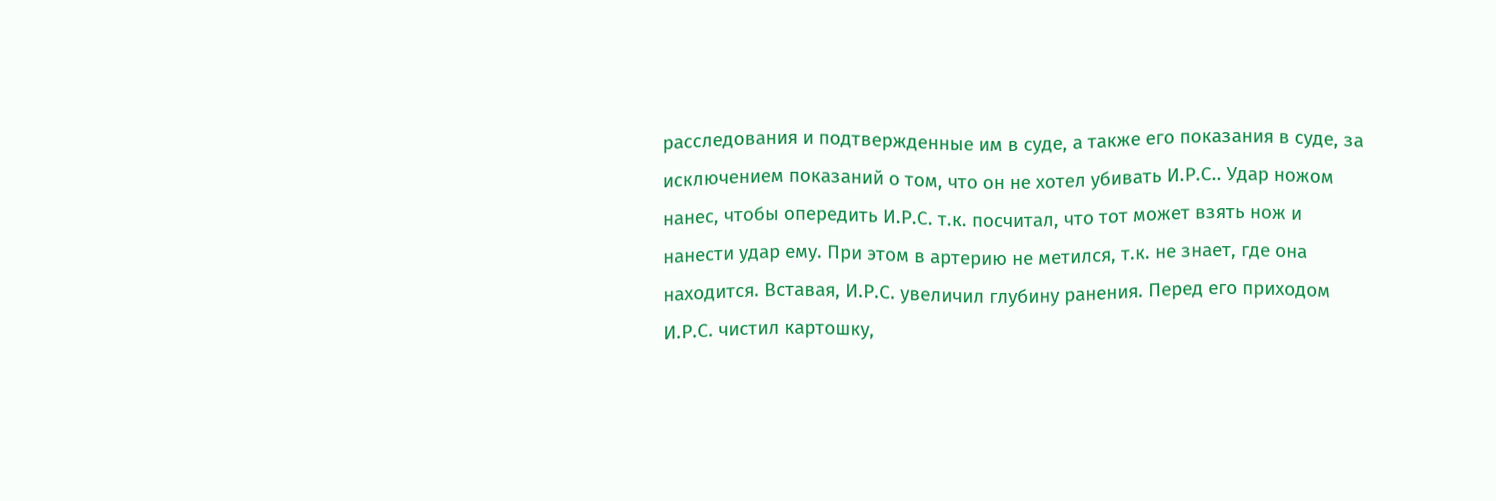расследования и подтвержденные им в суде, а также его показания в суде, за исключением показаний о том, что он не хотел убивать И.Р.С.. Удар ножом нанес, чтобы опередить И.Р.С. т.к. посчитал, что тот может взять нож и нанести удар ему. При этом в артерию не метился, т.к. не знает, где она находится. Вставая, И.Р.С. увеличил глубину ранения. Перед его приходом И.Р.С. чистил картошку,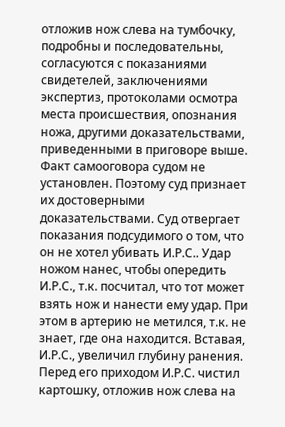отложив нож слева на тумбочку, подробны и последовательны, согласуются с показаниями свидетелей, заключениями экспертиз, протоколами осмотра места происшествия, опознания ножа, другими доказательствами, приведенными в приговоре выше. Факт самооговора судом не установлен. Поэтому суд признает их достоверными доказательствами. Суд отвергает показания подсудимого о том, что он не хотел убивать И.Р.С.. Удар ножом нанес, чтобы опередить И.Р.С., т.к. посчитал, что тот может взять нож и нанести ему удар. При этом в артерию не метился, т.к. не знает, где она находится. Вставая, И.Р.С., увеличил глубину ранения. Перед его приходом И.Р.С. чистил картошку, отложив нож слева на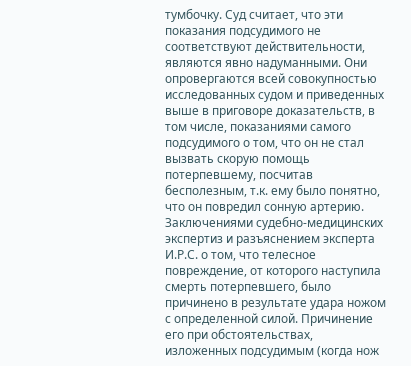тумбочку. Суд считает, что эти показания подсудимого не соответствуют действительности, являются явно надуманными. Они опровергаются всей совокупностью исследованных судом и приведенных выше в приговоре доказательств, в том числе, показаниями самого подсудимого о том, что он не стал вызвать скорую помощь потерпевшему, посчитав бесполезным, т.к. ему было понятно, что он повредил сонную артерию. Заключениями судебно-медицинских экспертиз и разъяснением эксперта И.Р.С. о том, что телесное повреждение, от которого наступила смерть потерпевшего, было причинено в результате удара ножом с определенной силой. Причинение его при обстоятельствах, изложенных подсудимым (когда нож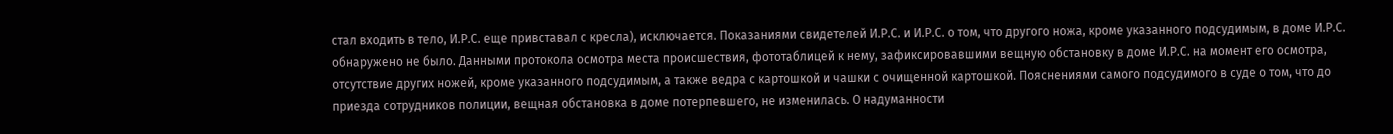стал входить в тело, И.Р.С. еще привставал с кресла), исключается. Показаниями свидетелей И.Р.С. и И.Р.С. о том, что другого ножа, кроме указанного подсудимым, в доме И.Р.С. обнаружено не было. Данными протокола осмотра места происшествия, фототаблицей к нему, зафиксировавшими вещную обстановку в доме И.Р.С. на момент его осмотра, отсутствие других ножей, кроме указанного подсудимым, а также ведра с картошкой и чашки с очищенной картошкой. Пояснениями самого подсудимого в суде о том, что до приезда сотрудников полиции, вещная обстановка в доме потерпевшего, не изменилась. О надуманности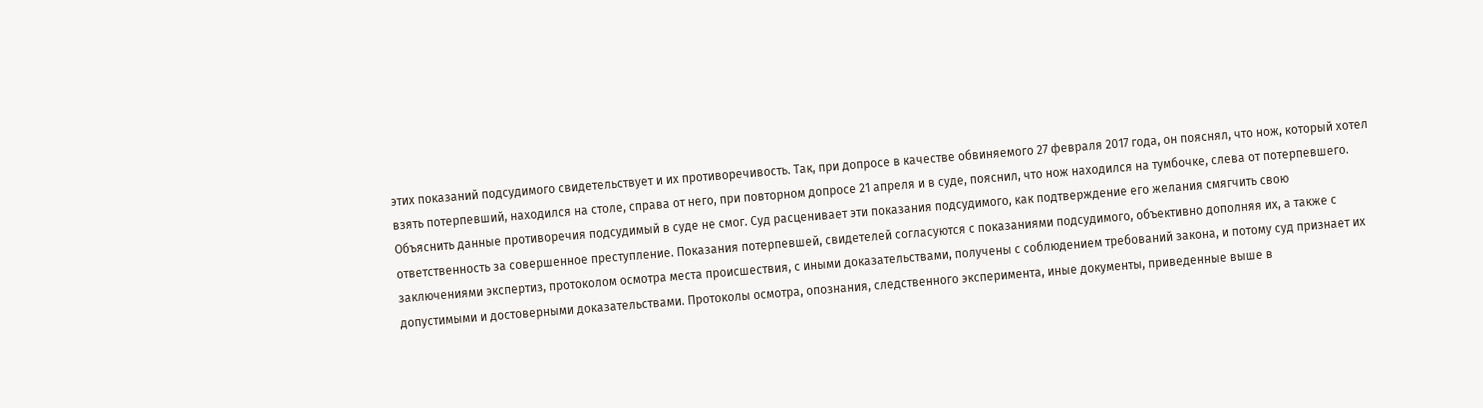этих показаний подсудимого свидетельствует и их противоречивость. Так, при допросе в качестве обвиняемого 27 февраля 2017 года, он пояснял, что нож, который хотел взять потерпевший, находился на столе, справа от него, при повторном допросе 21 апреля и в суде, пояснил, что нож находился на тумбочке, слева от потерпевшего. Объяснить данные противоречия подсудимый в суде не смог. Суд расценивает эти показания подсудимого, как подтверждение его желания смягчить свою ответственность за совершенное преступление. Показания потерпевшей, свидетелей согласуются с показаниями подсудимого, объективно дополняя их, а также с заключениями экспертиз, протоколом осмотра места происшествия, с иными доказательствами, получены с соблюдением требований закона, и потому суд признает их допустимыми и достоверными доказательствами. Протоколы осмотра, опознания, следственного эксперимента, иные документы, приведенные выше в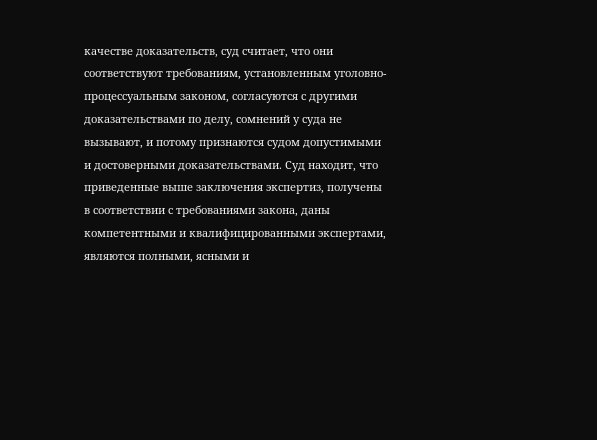качестве доказательств, суд считает, что они соответствуют требованиям, установленным уголовно-процессуальным законом, согласуются с другими доказательствами по делу, сомнений у суда не вызывают, и потому признаются судом допустимыми и достоверными доказательствами. Суд находит, что приведенные выше заключения экспертиз, получены в соответствии с требованиями закона, даны компетентными и квалифицированными экспертами, являются полными, ясными и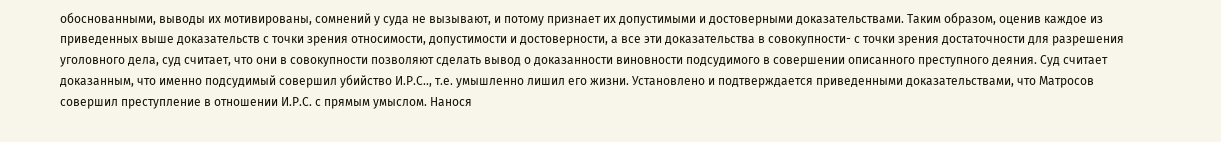обоснованными, выводы их мотивированы, сомнений у суда не вызывают, и потому признает их допустимыми и достоверными доказательствами. Таким образом, оценив каждое из приведенных выше доказательств с точки зрения относимости, допустимости и достоверности, а все эти доказательства в совокупности- с точки зрения достаточности для разрешения уголовного дела, суд считает, что они в совокупности позволяют сделать вывод о доказанности виновности подсудимого в совершении описанного преступного деяния. Суд считает доказанным, что именно подсудимый совершил убийство И.Р.С.., т.е. умышленно лишил его жизни. Установлено и подтверждается приведенными доказательствами, что Матросов совершил преступление в отношении И.Р.С. с прямым умыслом. Нанося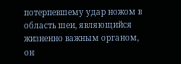потерпевшему удар ножом в область шеи, являющийся жизненно важным органом, он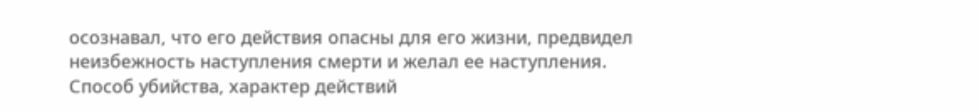осознавал, что его действия опасны для его жизни, предвидел неизбежность наступления смерти и желал ее наступления. Способ убийства, характер действий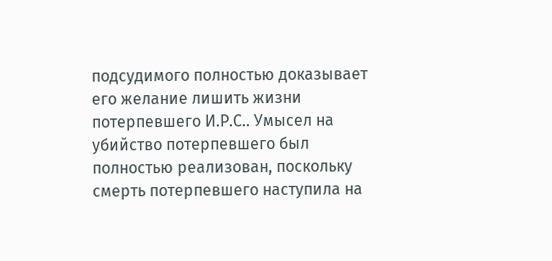подсудимого полностью доказывает его желание лишить жизни потерпевшего И.Р.С.. Умысел на убийство потерпевшего был полностью реализован, поскольку смерть потерпевшего наступила на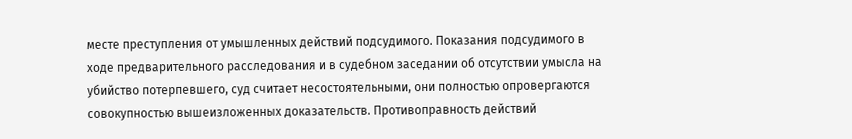месте преступления от умышленных действий подсудимого. Показания подсудимого в ходе предварительного расследования и в судебном заседании об отсутствии умысла на убийство потерпевшего, суд считает несостоятельными, они полностью опровергаются совокупностью вышеизложенных доказательств. Противоправность действий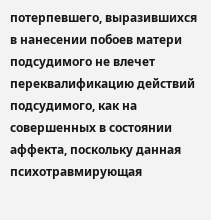потерпевшего, выразившихся в нанесении побоев матери подсудимого не влечет переквалификацию действий подсудимого, как на совершенных в состоянии аффекта, поскольку данная психотравмирующая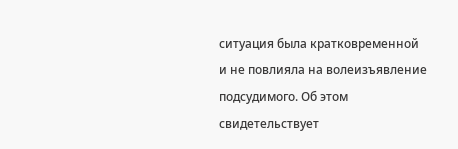ситуация была кратковременной и не повлияла на волеизъявление подсудимого. Об этом свидетельствует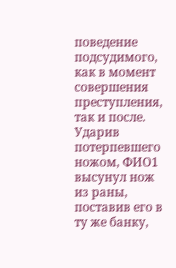поведение подсудимого, как в момент совершения преступления, так и после. Ударив потерпевшего ножом, ФИО1 высунул нож из раны, поставив его в ту же банку,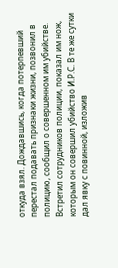откуда взял. Дождавшись, когда потерпевший перестал подавать признаки жизни, позвонил в полицию, сообщил о совершенном им убийстве. Встретил сотрудников полиции, показал им нож, которым он совершил убийство И.Р.С. В те же сутки дал явку с повинной, изложив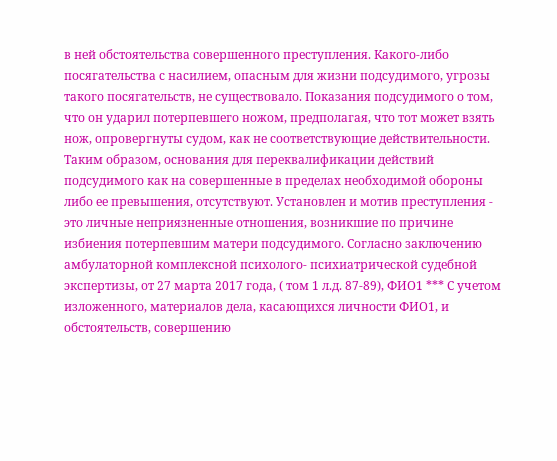в ней обстоятельства совершенного преступления. Какого-либо посягательства с насилием, опасным для жизни подсудимого, угрозы такого посягательств, не существовало. Показания подсудимого о том, что он ударил потерпевшего ножом, предполагая, что тот может взять нож, опровергнуты судом, как не соответствующие действительности. Таким образом, основания для переквалификации действий подсудимого как на совершенные в пределах необходимой обороны либо ее превышения, отсутствуют. Установлен и мотив преступления - это личные неприязненные отношения, возникшие по причине избиения потерпевшим матери подсудимого. Согласно заключению амбулаторной комплексной психолого- психиатрической судебной экспертизы, от 27 марта 2017 года, ( том 1 л.д. 87-89), ФИО1 *** С учетом изложенного, материалов дела, касающихся личности ФИО1, и обстоятельств, совершению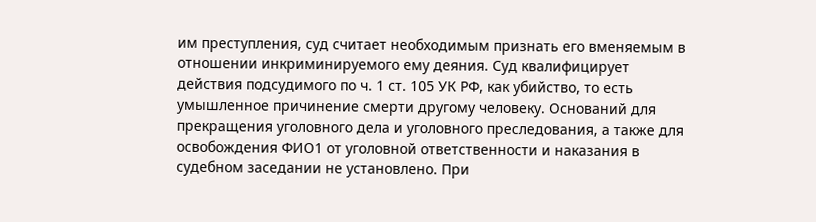им преступления, суд считает необходимым признать его вменяемым в отношении инкриминируемого ему деяния. Суд квалифицирует действия подсудимого по ч. 1 ст. 105 УК РФ, как убийство, то есть умышленное причинение смерти другому человеку. Оснований для прекращения уголовного дела и уголовного преследования, а также для освобождения ФИО1 от уголовной ответственности и наказания в судебном заседании не установлено. При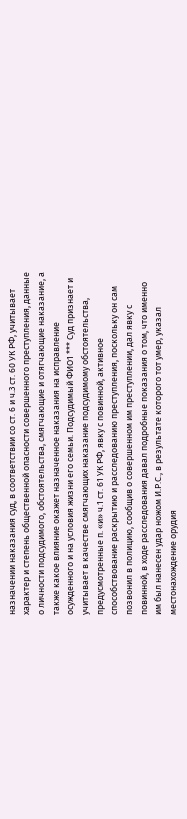назначении наказания суд, в соответствии со ст. 6 и ч.3 ст. 60 УК РФ, учитывает характер и степень общественной опасности совершенного преступления, данные о личности подсудимого, обстоятельства, смягчающие и отягчающие наказание, а также какое влияние окажет назначенное наказания на исправление осужденного и на условия жизни его семьи. Подсудимый ФИО1 *** Суд признает и учитывает в качестве смягчающих наказание подсудимому обстоятельства, предусмотренные п. «и» ч.1 ст. 61 УК РФ, явку с повинной, активное способствование раскрытию и расследованию преступления, поскольку он сам позвонил в полицию, сообщив о совершенном им преступлении, дал явку с повинной, в ходе расследования давал подробные показания о том, что именно им был нанесен удар ножом И.Р.С., в результате которого тот умер, указал местонахождение орудия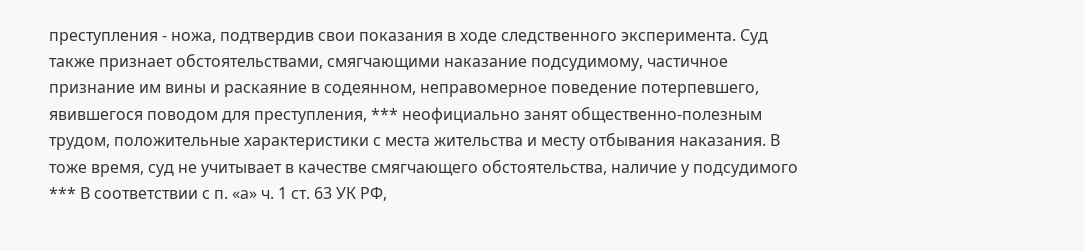преступления - ножа, подтвердив свои показания в ходе следственного эксперимента. Суд также признает обстоятельствами, смягчающими наказание подсудимому, частичное признание им вины и раскаяние в содеянном, неправомерное поведение потерпевшего, явившегося поводом для преступления, *** неофициально занят общественно-полезным трудом, положительные характеристики с места жительства и месту отбывания наказания. В тоже время, суд не учитывает в качестве смягчающего обстоятельства, наличие у подсудимого *** В соответствии с п. «а» ч. 1 ст. 63 УК РФ,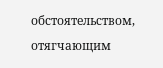обстоятельством, отягчающим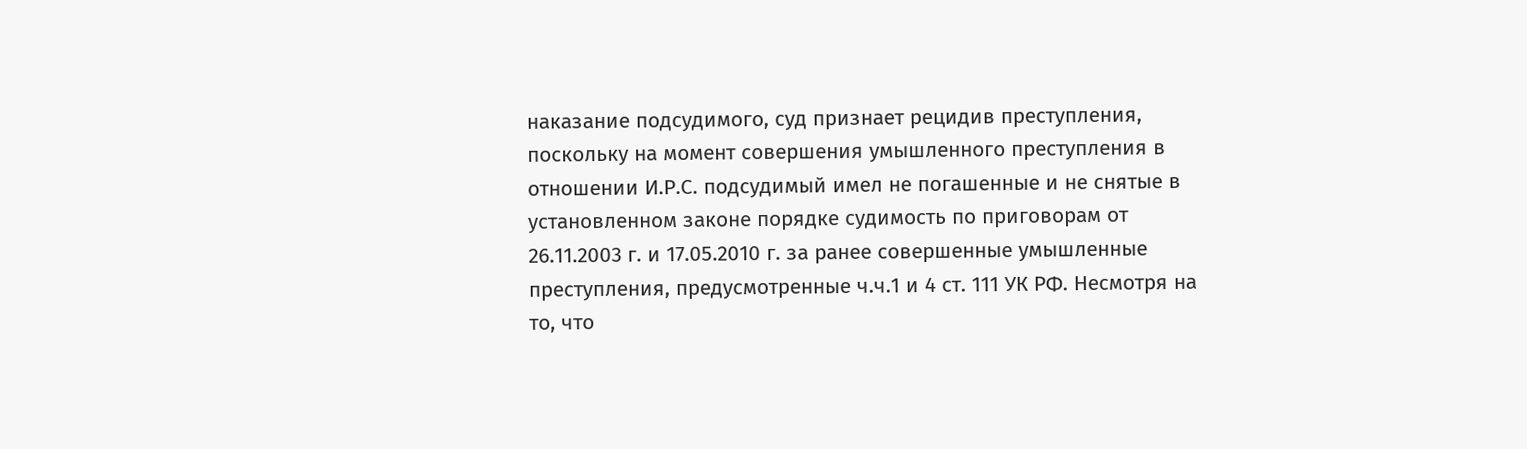наказание подсудимого, суд признает рецидив преступления, поскольку на момент совершения умышленного преступления в отношении И.Р.С. подсудимый имел не погашенные и не снятые в установленном законе порядке судимость по приговорам от 26.11.2003 г. и 17.05.2010 г. за ранее совершенные умышленные преступления, предусмотренные ч.ч.1 и 4 ст. 111 УК РФ. Несмотря на то, что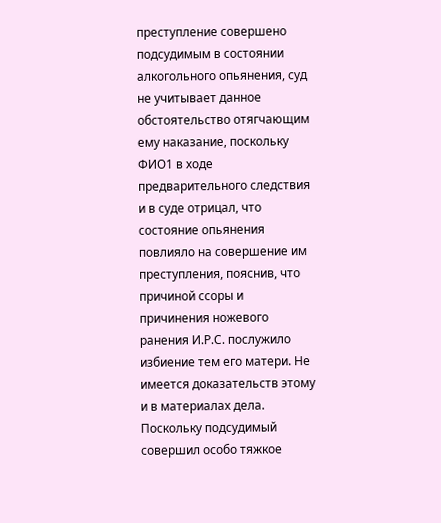преступление совершено подсудимым в состоянии алкогольного опьянения, суд не учитывает данное обстоятельство отягчающим ему наказание, поскольку ФИО1 в ходе предварительного следствия и в суде отрицал, что состояние опьянения повлияло на совершение им преступления, пояснив, что причиной ссоры и причинения ножевого ранения И.Р.С. послужило избиение тем его матери. Не имеется доказательств этому и в материалах дела. Поскольку подсудимый совершил особо тяжкое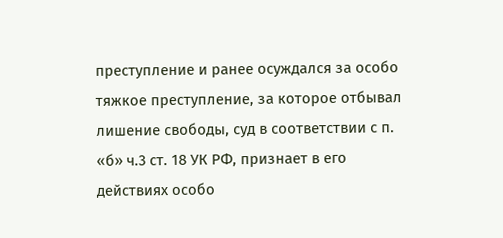преступление и ранее осуждался за особо тяжкое преступление, за которое отбывал лишение свободы, суд в соответствии с п. «б» ч.3 ст. 18 УК РФ, признает в его действиях особо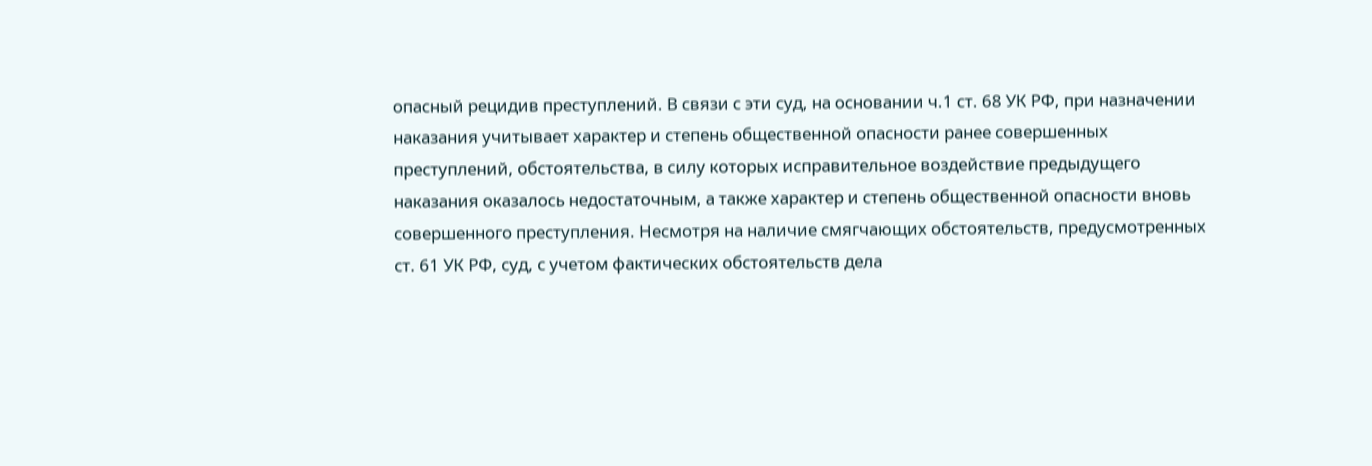опасный рецидив преступлений. В связи с эти суд, на основании ч.1 ст. 68 УК РФ, при назначении наказания учитывает характер и степень общественной опасности ранее совершенных преступлений, обстоятельства, в силу которых исправительное воздействие предыдущего наказания оказалось недостаточным, а также характер и степень общественной опасности вновь совершенного преступления. Несмотря на наличие смягчающих обстоятельств, предусмотренных ст. 61 УК РФ, суд, с учетом фактических обстоятельств дела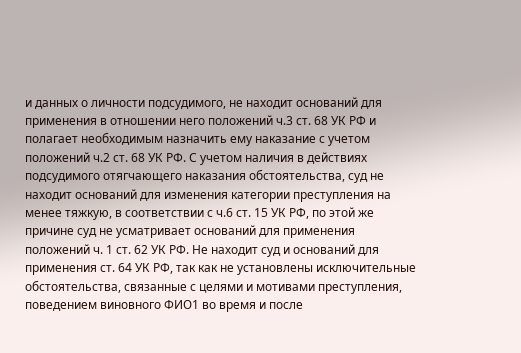и данных о личности подсудимого, не находит оснований для применения в отношении него положений ч.3 ст. 68 УК РФ и полагает необходимым назначить ему наказание с учетом положений ч.2 ст. 68 УК РФ. С учетом наличия в действиях подсудимого отягчающего наказания обстоятельства, суд не находит оснований для изменения категории преступления на менее тяжкую, в соответствии с ч.6 ст. 15 УК РФ, по этой же причине суд не усматривает оснований для применения положений ч. 1 ст. 62 УК РФ. Не находит суд и оснований для применения ст. 64 УК РФ, так как не установлены исключительные обстоятельства, связанные с целями и мотивами преступления, поведением виновного ФИО1 во время и после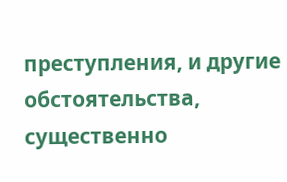преступления, и другие обстоятельства, существенно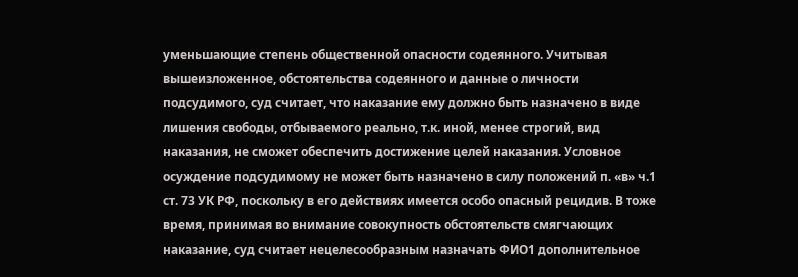уменьшающие степень общественной опасности содеянного. Учитывая вышеизложенное, обстоятельства содеянного и данные о личности подсудимого, суд считает, что наказание ему должно быть назначено в виде лишения свободы, отбываемого реально, т.к. иной, менее строгий, вид наказания, не сможет обеспечить достижение целей наказания. Условное осуждение подсудимому не может быть назначено в силу положений п. «в» ч.1 ст. 73 УК РФ, поскольку в его действиях имеется особо опасный рецидив. В тоже время, принимая во внимание совокупность обстоятельств смягчающих наказание, суд считает нецелесообразным назначать ФИО1 дополнительное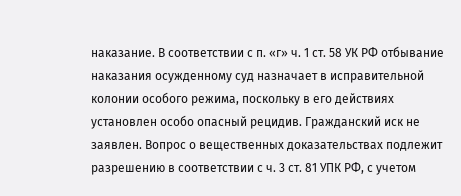наказание. В соответствии с п. «г» ч. 1 ст. 58 УК РФ отбывание наказания осужденному суд назначает в исправительной колонии особого режима, поскольку в его действиях установлен особо опасный рецидив. Гражданский иск не заявлен. Вопрос о вещественных доказательствах подлежит разрешению в соответствии с ч. 3 ст. 81 УПК РФ, с учетом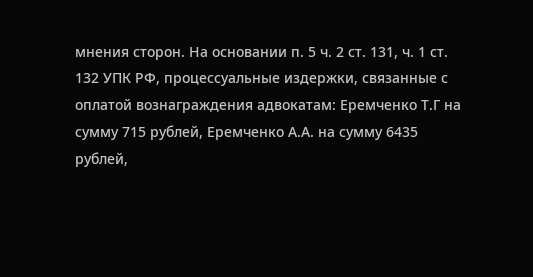мнения сторон. На основании п. 5 ч. 2 ст. 131, ч. 1 ст. 132 УПК РФ, процессуальные издержки, связанные с оплатой вознаграждения адвокатам: Еремченко Т.Г на сумму 715 рублей, Еремченко А.А. на сумму 6435 рублей,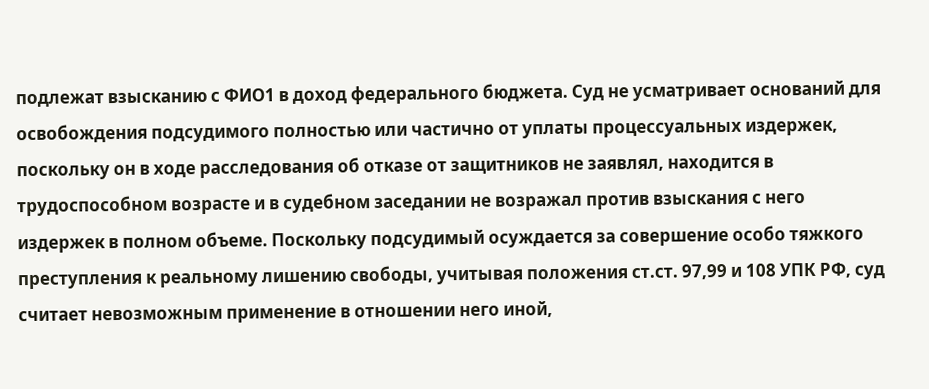подлежат взысканию с ФИО1 в доход федерального бюджета. Суд не усматривает оснований для освобождения подсудимого полностью или частично от уплаты процессуальных издержек, поскольку он в ходе расследования об отказе от защитников не заявлял, находится в трудоспособном возрасте и в судебном заседании не возражал против взыскания с него издержек в полном объеме. Поскольку подсудимый осуждается за совершение особо тяжкого преступления к реальному лишению свободы, учитывая положения ст.ст. 97,99 и 108 УПК РФ, суд считает невозможным применение в отношении него иной,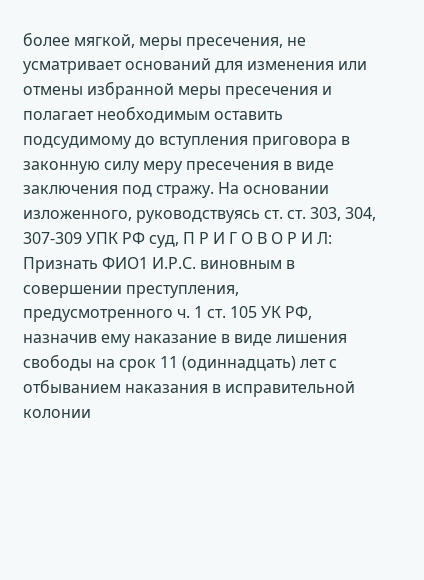более мягкой, меры пресечения, не усматривает оснований для изменения или отмены избранной меры пресечения и полагает необходимым оставить подсудимому до вступления приговора в законную силу меру пресечения в виде заключения под стражу. На основании изложенного, руководствуясь ст. ст. 303, 304, 307-309 УПК РФ суд, П Р И Г О В О Р И Л: Признать ФИО1 И.Р.С. виновным в совершении преступления, предусмотренного ч. 1 ст. 105 УК РФ, назначив ему наказание в виде лишения свободы на срок 11 (одиннадцать) лет с отбыванием наказания в исправительной колонии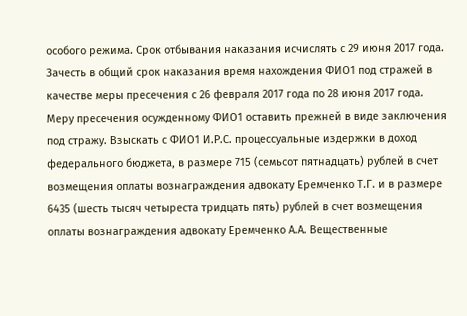особого режима. Срок отбывания наказания исчислять с 29 июня 2017 года. Зачесть в общий срок наказания время нахождения ФИО1 под стражей в качестве меры пресечения с 26 февраля 2017 года по 28 июня 2017 года. Меру пресечения осужденному ФИО1 оставить прежней в виде заключения под стражу. Взыскать с ФИО1 И.Р.С. процессуальные издержки в доход федерального бюджета, в размере 715 (семьсот пятнадцать) рублей в счет возмещения оплаты вознаграждения адвокату Еремченко Т.Г. и в размере 6435 (шесть тысяч четыреста тридцать пять) рублей в счет возмещения оплаты вознаграждения адвокату Еремченко А.А. Вещественные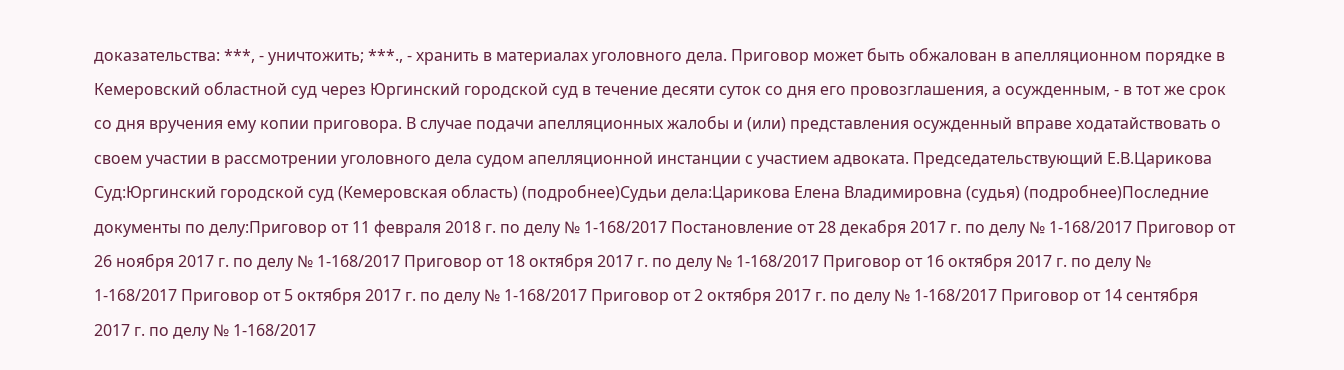доказательства: ***, - уничтожить; ***., - хранить в материалах уголовного дела. Приговор может быть обжалован в апелляционном порядке в Кемеровский областной суд через Юргинский городской суд в течение десяти суток со дня его провозглашения, а осужденным, - в тот же срок со дня вручения ему копии приговора. В случае подачи апелляционных жалобы и (или) представления осужденный вправе ходатайствовать о своем участии в рассмотрении уголовного дела судом апелляционной инстанции с участием адвоката. Председательствующий Е.В.Царикова Суд:Юргинский городской суд (Кемеровская область) (подробнее)Судьи дела:Царикова Елена Владимировна (судья) (подробнее)Последние документы по делу:Приговор от 11 февраля 2018 г. по делу № 1-168/2017 Постановление от 28 декабря 2017 г. по делу № 1-168/2017 Приговор от 26 ноября 2017 г. по делу № 1-168/2017 Приговор от 18 октября 2017 г. по делу № 1-168/2017 Приговор от 16 октября 2017 г. по делу № 1-168/2017 Приговор от 5 октября 2017 г. по делу № 1-168/2017 Приговор от 2 октября 2017 г. по делу № 1-168/2017 Приговор от 14 сентября 2017 г. по делу № 1-168/2017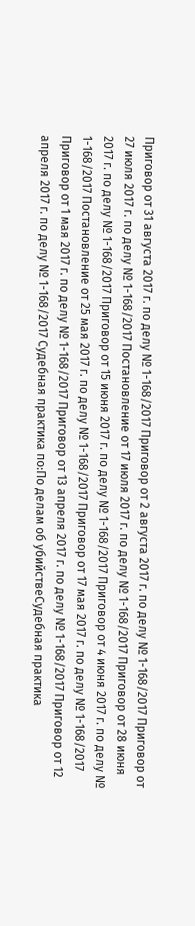Приговор от 31 августа 2017 г. по делу № 1-168/2017 Приговор от 2 августа 2017 г. по делу № 1-168/2017 Приговор от 27 июля 2017 г. по делу № 1-168/2017 Постановление от 17 июля 2017 г. по делу № 1-168/2017 Приговор от 28 июня 2017 г. по делу № 1-168/2017 Приговор от 15 июня 2017 г. по делу № 1-168/2017 Приговор от 4 июня 2017 г. по делу № 1-168/2017 Постановление от 25 мая 2017 г. по делу № 1-168/2017 Приговор от 17 мая 2017 г. по делу № 1-168/2017 Приговор от 1 мая 2017 г. по делу № 1-168/2017 Приговор от 13 апреля 2017 г. по делу № 1-168/2017 Приговор от 12 апреля 2017 г. по делу № 1-168/2017 Судебная практика по:По делам об убийствеСудебная практика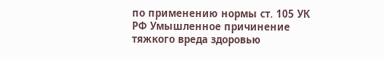по применению нормы ст. 105 УК РФ Умышленное причинение тяжкого вреда здоровью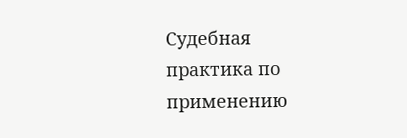Судебная практика по применению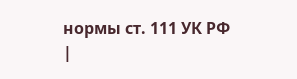нормы ст. 111 УК РФ |